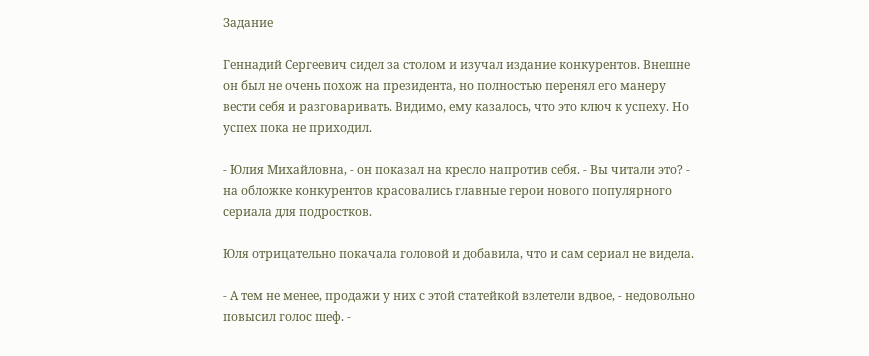Задание

Геннадий Сергеевич сидел за столом и изучал издание конкурентов. Внешне он был не очень похож на президента, но полностью перенял его манеру вести себя и разговаривать. Видимо, ему казалось, что это ключ к успеху. Но успех пока не приходил.

- Юлия Михайловна, - он показал на кресло напротив себя. - Вы читали это? - на обложке конкурентов красовались главные герои нового популярного сериала для подростков.

Юля отрицательно покачала головой и добавила, что и сам сериал не видела.

- А тем не менее, продажи у них с этой статейкой взлетели вдвое, - недовольно повысил голос шеф. -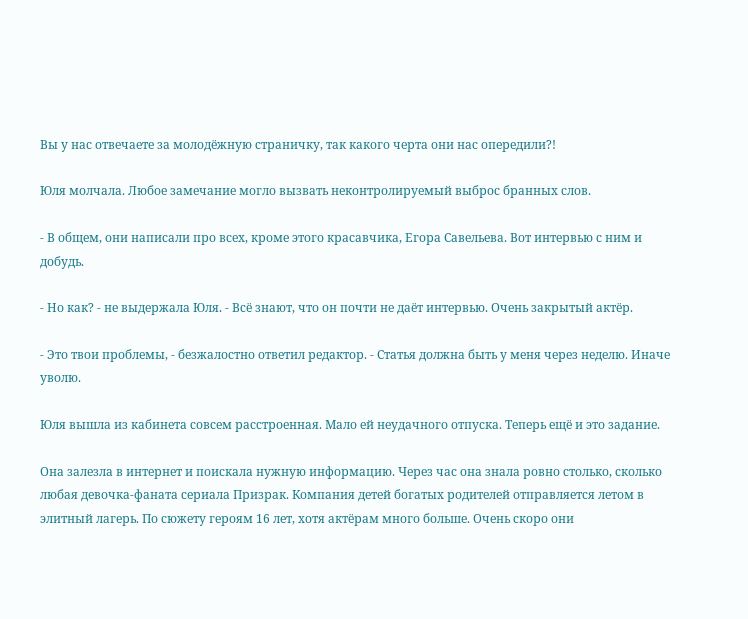Вы у нас отвечаете за молодёжную страничку, так какого черта они нас опередили?!

Юля молчала. Любое замечание могло вызвать неконтролируемый выброс бранных слов.

- В общем, они написали про всех, кроме этого красавчика, Егора Савельева. Вот интервью с ним и добудь.

- Но как? - не выдержала Юля. - Всё знают, что он почти не даёт интервью. Очень закрытый актёр.

- Это твои проблемы, - безжалостно ответил редактор. - Статья должна быть у меня через неделю. Иначе уволю.

Юля вышла из кабинета совсем расстроенная. Мало ей неудачного отпуска. Теперь ещё и это задание.

Она залезла в интернет и поискала нужную информацию. Через час она знала ровно столько, сколько любая девочка-фаната сериала Призрак. Компания детей богатых родителей отправляется летом в элитный лагерь. По сюжету героям 16 лет, хотя актёрам много больше. Очень скоро они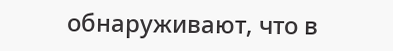обнаруживают, что в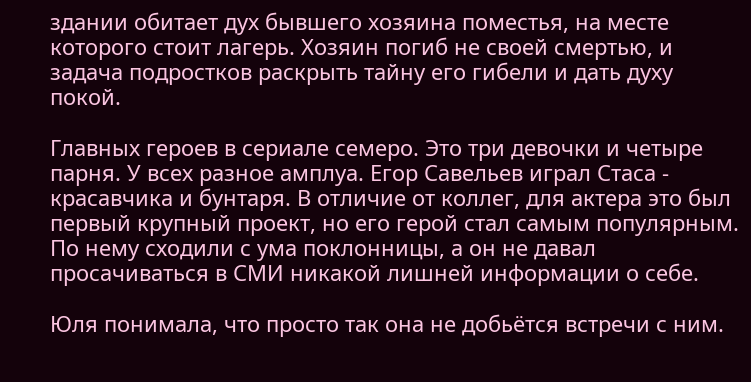здании обитает дух бывшего хозяина поместья, на месте которого стоит лагерь. Хозяин погиб не своей смертью, и задача подростков раскрыть тайну его гибели и дать духу покой.

Главных героев в сериале семеро. Это три девочки и четыре парня. У всех разное амплуа. Егор Савельев играл Стаса - красавчика и бунтаря. В отличие от коллег, для актера это был первый крупный проект, но его герой стал самым популярным. По нему сходили с ума поклонницы, а он не давал просачиваться в СМИ никакой лишней информации о себе.

Юля понимала, что просто так она не добьётся встречи с ним.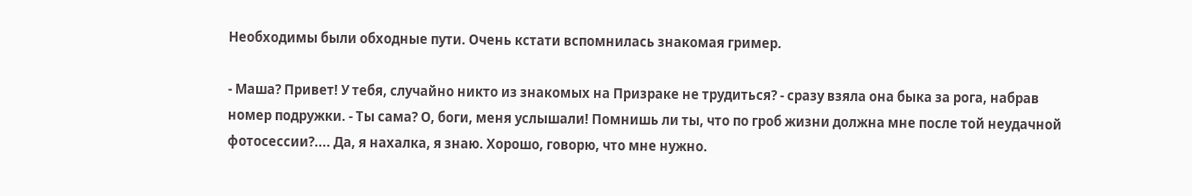Необходимы были обходные пути. Очень кстати вспомнилась знакомая гример.

- Маша? Привет! У тебя, случайно никто из знакомых на Призраке не трудиться? - сразу взяла она быка за рога, набрав номер подружки. - Ты сама? О, боги, меня услышали! Помнишь ли ты, что по гроб жизни должна мне после той неудачной фотосессии?.... Да, я нахалка, я знаю. Хорошо, говорю, что мне нужно.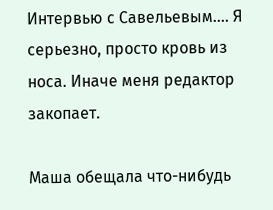Интервью с Савельевым.... Я серьезно, просто кровь из носа. Иначе меня редактор закопает.

Маша обещала что-нибудь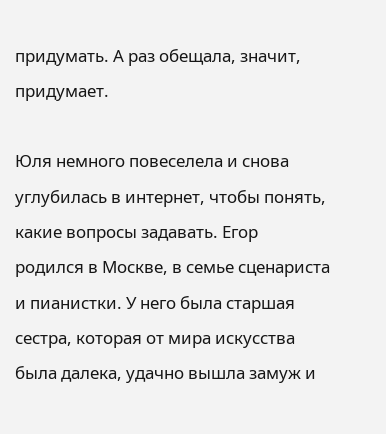придумать. А раз обещала, значит, придумает.

Юля немного повеселела и снова углубилась в интернет, чтобы понять, какие вопросы задавать. Егор родился в Москве, в семье сценариста и пианистки. У него была старшая сестра, которая от мира искусства была далека, удачно вышла замуж и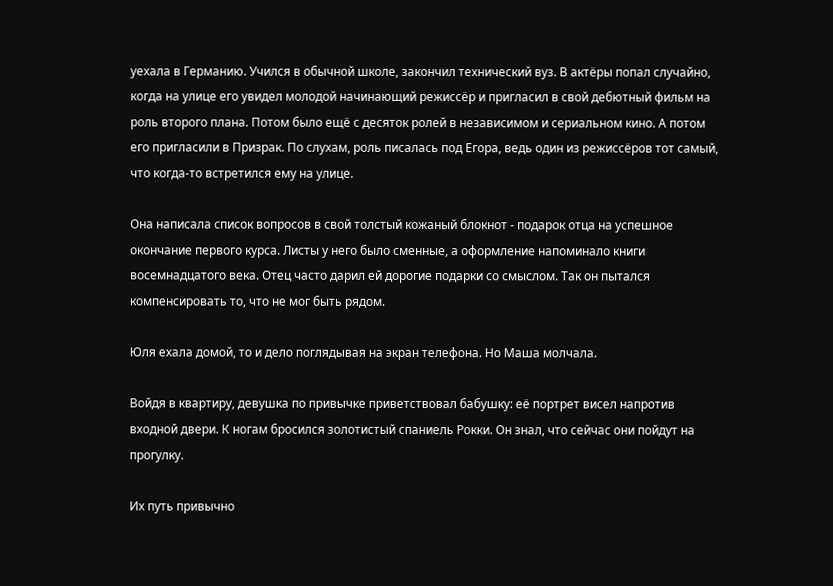уехала в Германию. Учился в обычной школе, закончил технический вуз. В актёры попал случайно, когда на улице его увидел молодой начинающий режиссёр и пригласил в свой дебютный фильм на роль второго плана. Потом было ещё с десяток ролей в независимом и сериальном кино. А потом его пригласили в Призрак. По слухам, роль писалась под Егора, ведь один из режиссёров тот самый, что когда-то встретился ему на улице.

Она написала список вопросов в свой толстый кожаный блокнот - подарок отца на успешное окончание первого курса. Листы у него было сменные, а оформление напоминало книги восемнадцатого века. Отец часто дарил ей дорогие подарки со смыслом. Так он пытался компенсировать то, что не мог быть рядом.

Юля ехала домой, то и дело поглядывая на экран телефона. Но Маша молчала.

Войдя в квартиру, девушка по привычке приветствовал бабушку: её портрет висел напротив входной двери. К ногам бросился золотистый спаниель Рокки. Он знал, что сейчас они пойдут на прогулку.

Их путь привычно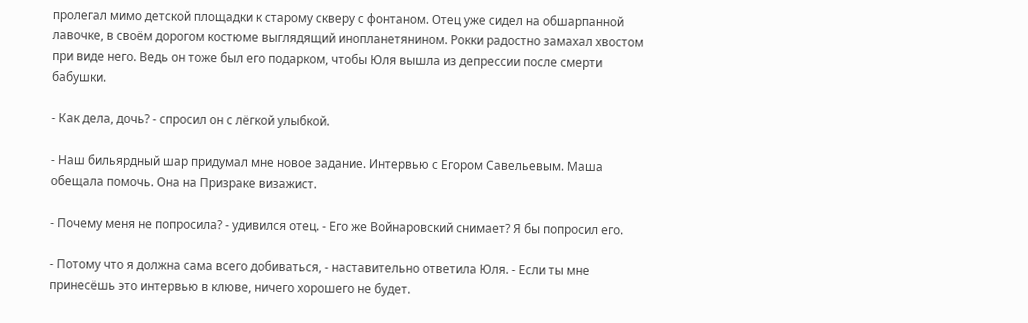пролегал мимо детской площадки к старому скверу с фонтаном. Отец уже сидел на обшарпанной лавочке, в своём дорогом костюме выглядящий инопланетянином. Рокки радостно замахал хвостом при виде него. Ведь он тоже был его подарком, чтобы Юля вышла из депрессии после смерти бабушки.

- Как дела, дочь? - спросил он с лёгкой улыбкой.

- Наш бильярдный шар придумал мне новое задание. Интервью с Егором Савельевым. Маша обещала помочь. Она на Призраке визажист.

- Почему меня не попросила? - удивился отец. - Его же Войнаровский снимает? Я бы попросил его.

- Потому что я должна сама всего добиваться, - наставительно ответила Юля. - Если ты мне принесёшь это интервью в клюве, ничего хорошего не будет.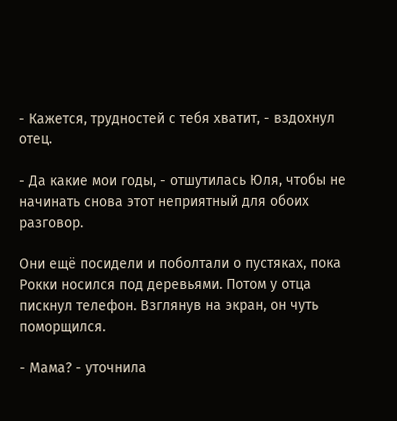- Кажется, трудностей с тебя хватит, - вздохнул отец.

- Да какие мои годы, - отшутилась Юля, чтобы не начинать снова этот неприятный для обоих разговор.

Они ещё посидели и поболтали о пустяках, пока Рокки носился под деревьями. Потом у отца пискнул телефон. Взглянув на экран, он чуть поморщился.

- Мама? - уточнила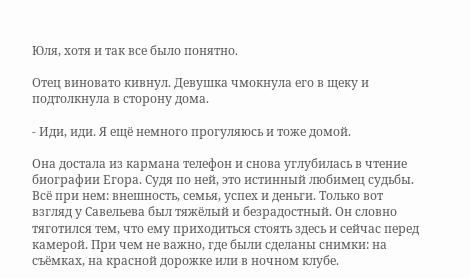Юля, хотя и так все было понятно.

Отец виновато кивнул. Девушка чмокнула его в щеку и подтолкнула в сторону дома.

- Иди, иди. Я ещё немного прогуляюсь и тоже домой.

Она достала из кармана телефон и снова углубилась в чтение биографии Егора. Судя по ней, это истинный любимец судьбы. Всё при нем: внешность, семья, успех и деньги. Только вот взгляд у Савельева был тяжёлый и безрадостный. Он словно тяготился тем, что ему приходиться стоять здесь и сейчас перед камерой. При чем не важно, где были сделаны снимки: на съёмках, на красной дорожке или в ночном клубе.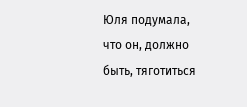Юля подумала, что он, должно быть, тяготиться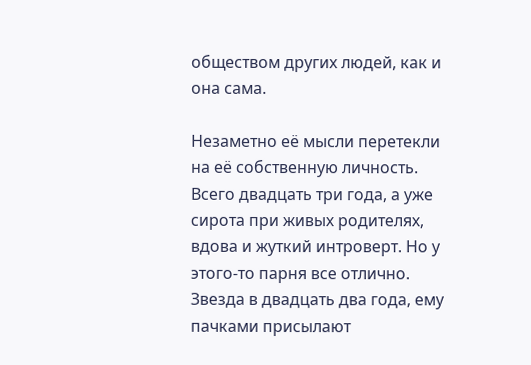обществом других людей, как и она сама.

Незаметно её мысли перетекли на её собственную личность. Всего двадцать три года, а уже сирота при живых родителях, вдова и жуткий интроверт. Но у этого-то парня все отлично. Звезда в двадцать два года, ему пачками присылают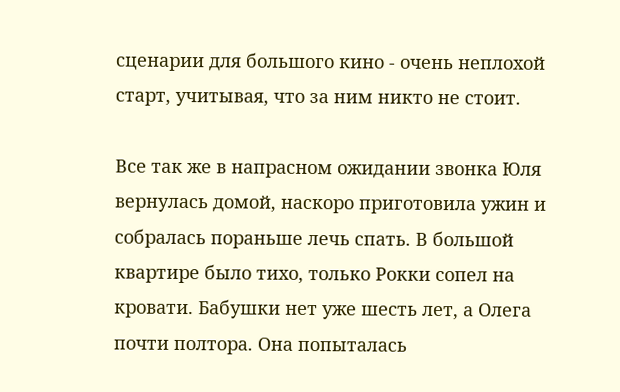сценарии для большого кино - очень неплохой старт, учитывая, что за ним никто не стоит.

Все так же в напрасном ожидании звонка Юля вернулась домой, наскоро приготовила ужин и собралась пораньше лечь спать. В большой квартире было тихо, только Рокки сопел на кровати. Бабушки нет уже шесть лет, а Олега почти полтора. Она попыталась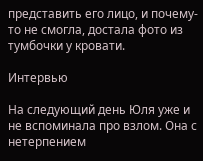представить его лицо, и почему-то не смогла, достала фото из тумбочки у кровати.

Интервью

На следующий день Юля уже и не вспоминала про взлом. Она с нетерпением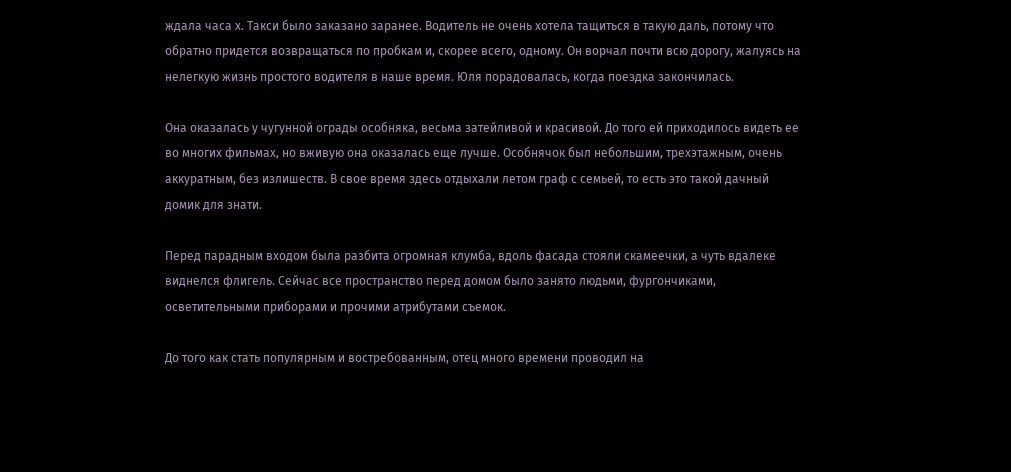ждала часа х. Такси было заказано заранее. Водитель не очень хотела тащиться в такую даль, потому что обратно придется возвращаться по пробкам и, скорее всего, одному. Он ворчал почти всю дорогу, жалуясь на нелегкую жизнь простого водителя в наше время. Юля порадовалась, когда поездка закончилась.

Она оказалась у чугунной ограды особняка, весьма затейливой и красивой. До того ей приходилось видеть ее во многих фильмах, но вживую она оказалась еще лучше. Особнячок был небольшим, трехэтажным, очень аккуратным, без излишеств. В свое время здесь отдыхали летом граф с семьей, то есть это такой дачный домик для знати.

Перед парадным входом была разбита огромная клумба, вдоль фасада стояли скамеечки, а чуть вдалеке виднелся флигель. Сейчас все пространство перед домом было занято людьми, фургончиками, осветительными приборами и прочими атрибутами съемок.

До того как стать популярным и востребованным, отец много времени проводил на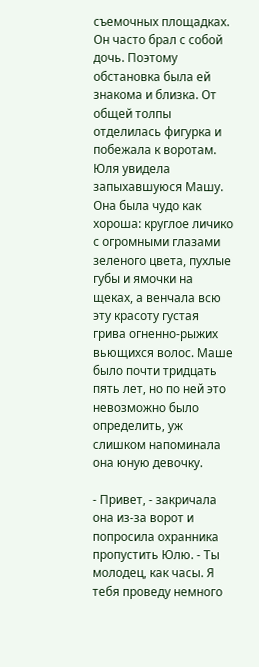съемочных площадках. Он часто брал с собой дочь. Поэтому обстановка была ей знакома и близка. От общей толпы отделилась фигурка и побежала к воротам. Юля увидела запыхавшуюся Машу. Она была чудо как хороша: круглое личико с огромными глазами зеленого цвета, пухлые губы и ямочки на щеках, а венчала всю эту красоту густая грива огненно-рыжих вьющихся волос. Маше было почти тридцать пять лет, но по ней это невозможно было определить, уж слишком напоминала она юную девочку.

- Привет, - закричала она из-за ворот и попросила охранника пропустить Юлю. - Ты молодец, как часы. Я тебя проведу немного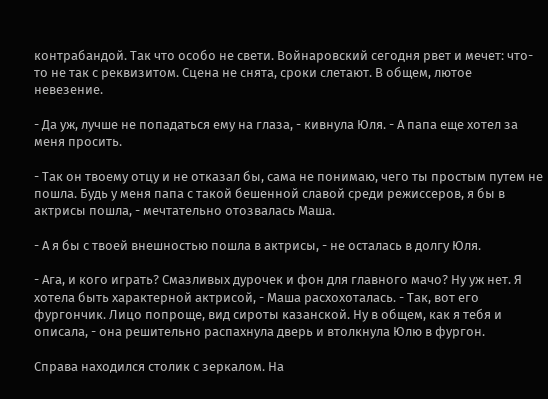контрабандой. Так что особо не свети. Войнаровский сегодня рвет и мечет: что-то не так с реквизитом. Сцена не снята, сроки слетают. В общем, лютое невезение.

- Да уж, лучше не попадаться ему на глаза, - кивнула Юля. - А папа еще хотел за меня просить.

- Так он твоему отцу и не отказал бы, сама не понимаю, чего ты простым путем не пошла. Будь у меня папа с такой бешенной славой среди режиссеров, я бы в актрисы пошла, - мечтательно отозвалась Маша.

- А я бы с твоей внешностью пошла в актрисы, - не осталась в долгу Юля.

- Ага, и кого играть? Смазливых дурочек и фон для главного мачо? Ну уж нет. Я хотела быть характерной актрисой, - Маша расхохоталась. - Так, вот его фургончик. Лицо попроще, вид сироты казанской. Ну в общем, как я тебя и описала, - она решительно распахнула дверь и втолкнула Юлю в фургон.

Справа находился столик с зеркалом. На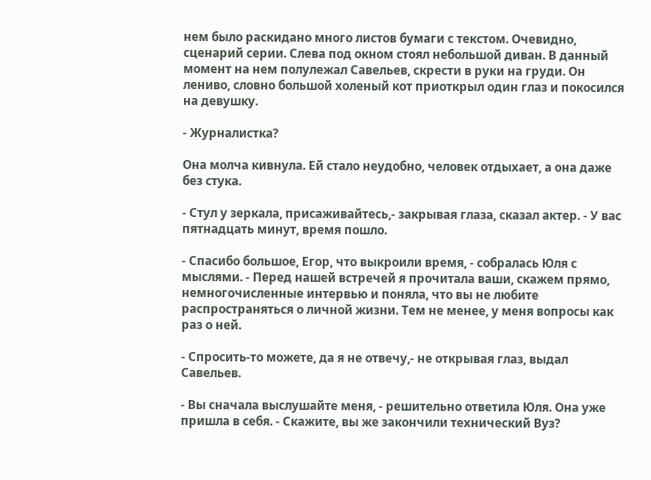нем было раскидано много листов бумаги с текстом. Очевидно, сценарий серии. Слева под окном стоял небольшой диван. В данный момент на нем полулежал Савельев, скрести в руки на груди. Он лениво, словно большой холеный кот приоткрыл один глаз и покосился на девушку.

- Журналистка?

Она молча кивнула. Ей стало неудобно, человек отдыхает, а она даже без стука.

- Стул у зеркала, присаживайтесь,- закрывая глаза, сказал актер. - У вас пятнадцать минут, время пошло.

- Спасибо большое, Егор, что выкроили время, - собралась Юля с мыслями. - Перед нашей встречей я прочитала ваши, скажем прямо, немногочисленные интервью и поняла, что вы не любите распространяться о личной жизни. Тем не менее, у меня вопросы как раз о ней.

- Спросить-то можете, да я не отвечу,- не открывая глаз, выдал Савельев.

- Вы сначала выслушайте меня, - решительно ответила Юля. Она уже пришла в себя. - Скажите, вы же закончили технический Вуз?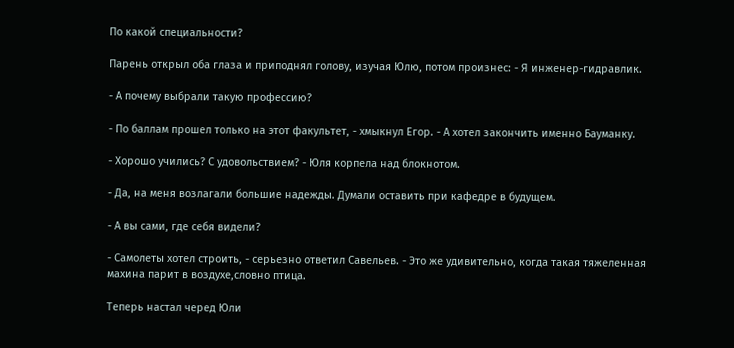По какой специальности?

Парень открыл оба глаза и приподнял голову, изучая Юлю, потом произнес: - Я инженер-гидравлик.

- А почему выбрали такую профессию?

- По баллам прошел только на этот факультет, - хмыкнул Егор. - А хотел закончить именно Бауманку.

- Хорошо учились? С удовольствием? - Юля корпела над блокнотом.

- Да, на меня возлагали большие надежды. Думали оставить при кафедре в будущем.

- А вы сами, где себя видели?

- Самолеты хотел строить, - серьезно ответил Савельев. - Это же удивительно, когда такая тяжеленная махина парит в воздухе,словно птица.

Теперь настал черед Юли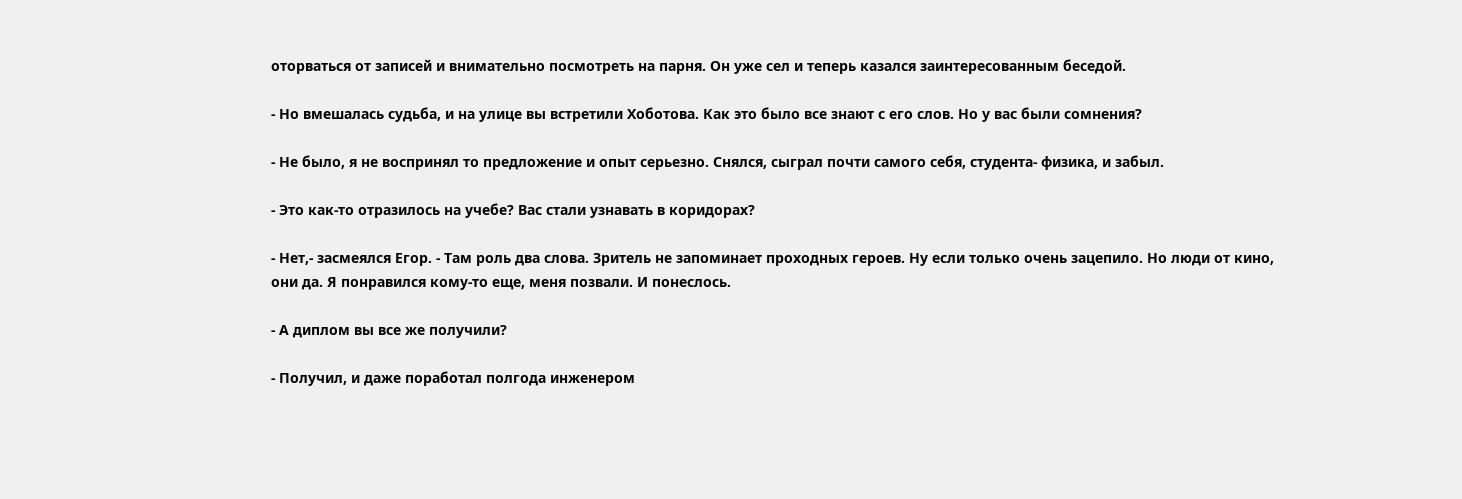оторваться от записей и внимательно посмотреть на парня. Он уже сел и теперь казался заинтересованным беседой.

- Но вмешалась судьба, и на улице вы встретили Хоботова. Как это было все знают с его слов. Но у вас были сомнения?

- Не было, я не воспринял то предложение и опыт серьезно. Снялся, сыграл почти самого себя, студента- физика, и забыл.

- Это как-то отразилось на учебе? Вас стали узнавать в коридорах?

- Нет,- засмеялся Егор. - Там роль два слова. Зритель не запоминает проходных героев. Ну если только очень зацепило. Но люди от кино, они да. Я понравился кому-то еще, меня позвали. И понеслось.

- А диплом вы все же получили?

- Получил, и даже поработал полгода инженером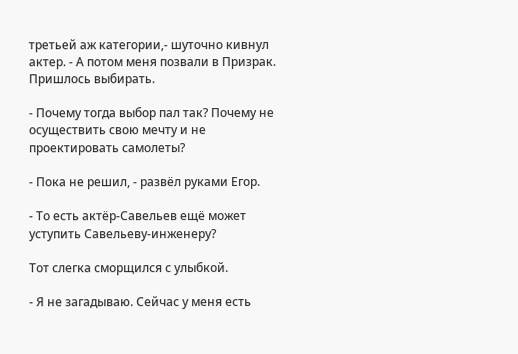третьей аж категории,- шуточно кивнул актер. - А потом меня позвали в Призрак. Пришлось выбирать.

- Почему тогда выбор пал так? Почему не осуществить свою мечту и не проектировать самолеты?

- Пока не решил, - развёл руками Егор.

- То есть актёр-Савельев ещё может уступить Савельеву-инженеру?

Тот слегка сморщился с улыбкой.

- Я не загадываю. Сейчас у меня есть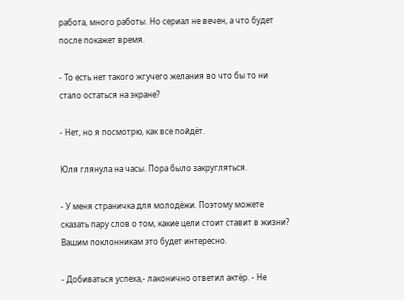работа, много работы. Но сериал не вечен, а что будет после покажет время.

- То есть нет такого жгучего желания во что бы то ни стало остаться на экране?

- Нет, но я посмотрю, как все пойдёт.

Юля глянула на часы. Пора было закругляться.

- У меня страничка для молодёжи. Поэтому можете сказать пару слов о том, какие цели стоит ставит в жизни? Вашим поклонникам это будет интересно.

- Добиваться успеха,- лаконично ответил актёр. - Не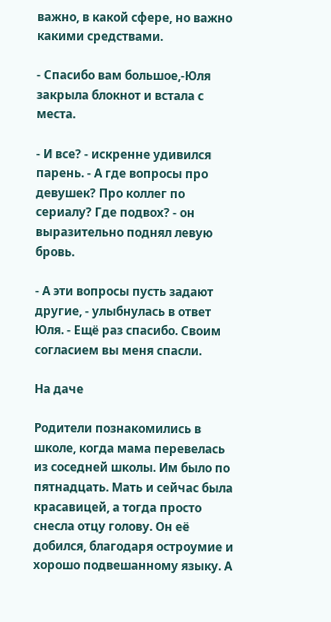важно, в какой сфере, но важно какими средствами.

- Спасибо вам большое,-Юля закрыла блокнот и встала с места.

- И все? - искренне удивился парень. - А где вопросы про девушек? Про коллег по сериалу? Где подвох? - он выразительно поднял левую бровь.

- А эти вопросы пусть задают другие, - улыбнулась в ответ Юля. - Ещё раз спасибо. Своим согласием вы меня спасли.

На даче

Родители познакомились в школе, когда мама перевелась из соседней школы. Им было по пятнадцать. Мать и сейчас была красавицей, а тогда просто снесла отцу голову. Он её добился, благодаря остроумие и хорошо подвешанному языку. А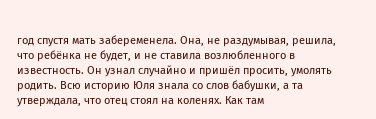год спустя мать забеременела. Она, не раздумывая, решила, что ребёнка не будет, и не ставила возлюбленного в известность. Он узнал случайно и пришёл просить, умолять родить. Всю историю Юля знала со слов бабушки, а та утверждала, что отец стоял на коленях. Как там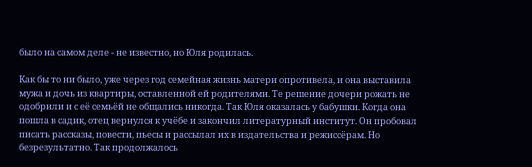было на самом деле - не известно, но Юля родилась.

Как бы то ни было, уже через год семейная жизнь матери опротивела, и она выставила мужа и дочь из квартиры, оставленной ей родителями. Те решение дочери рожать не одобрили и с её семьёй не общались никогда. Так Юля оказалась у бабушки. Когда она пошла в садик, отец вернулся к учёбе и закончил литературный институт. Он пробовал писать рассказы, повести, пьесы и рассылал их в издательства и режиссёрам. Но безрезультатно. Так продолжалось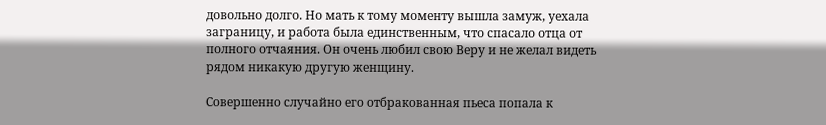довольно долго. Но мать к тому моменту вышла замуж, уехала заграницу, и работа была единственным, что спасало отца от полного отчаяния. Он очень любил свою Веру и не желал видеть рядом никакую другую женщину.

Совершенно случайно его отбракованная пьеса попала к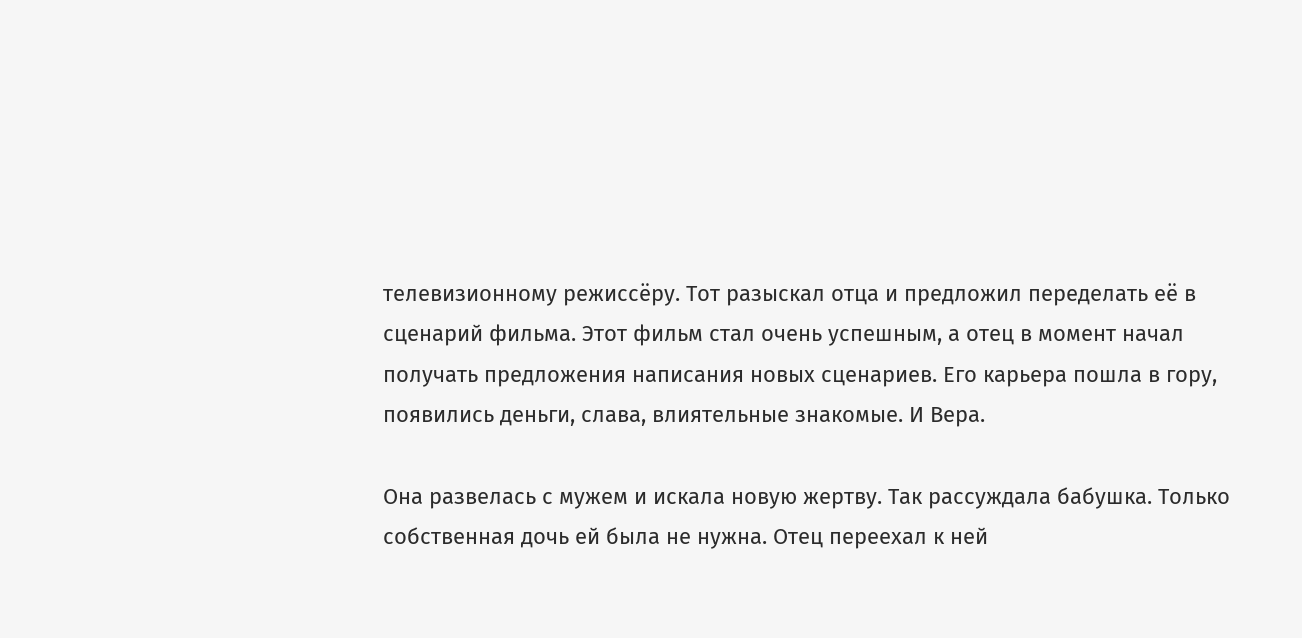телевизионному режиссёру. Тот разыскал отца и предложил переделать её в сценарий фильма. Этот фильм стал очень успешным, а отец в момент начал получать предложения написания новых сценариев. Его карьера пошла в гору, появились деньги, слава, влиятельные знакомые. И Вера.

Она развелась с мужем и искала новую жертву. Так рассуждала бабушка. Только собственная дочь ей была не нужна. Отец переехал к ней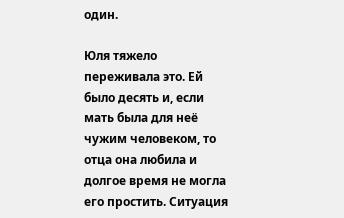один.

Юля тяжело переживала это. Ей было десять и, если мать была для неё чужим человеком, то отца она любила и долгое время не могла его простить. Ситуация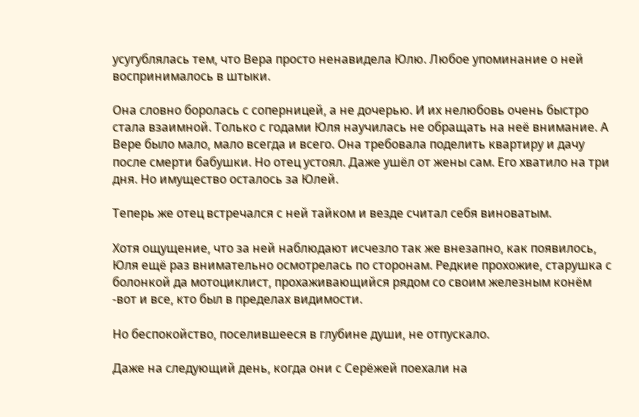усугублялась тем, что Вера просто ненавидела Юлю. Любое упоминание о ней воспринималось в штыки.

Она словно боролась с соперницей, а не дочерью. И их нелюбовь очень быстро стала взаимной. Только с годами Юля научилась не обращать на неё внимание. А Вере было мало, мало всегда и всего. Она требовала поделить квартиру и дачу после смерти бабушки. Но отец устоял. Даже ушёл от жены сам. Его хватило на три дня. Но имущество осталось за Юлей.

Теперь же отец встречался с ней тайком и везде считал себя виноватым.

Хотя ощущение, что за ней наблюдают исчезло так же внезапно, как появилось, Юля ещё раз внимательно осмотрелась по сторонам. Редкие прохожие, старушка с болонкой да мотоциклист, прохаживающийся рядом со своим железным конём -вот и все, кто был в пределах видимости.

Но беспокойство, поселившееся в глубине души, не отпускало.

Даже на следующий день, когда они с Серёжей поехали на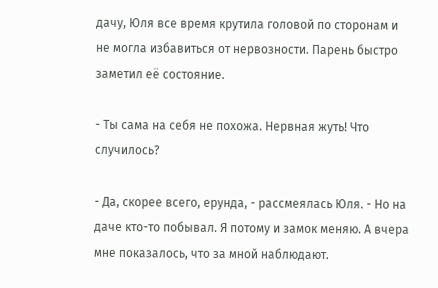дачу, Юля все время крутила головой по сторонам и не могла избавиться от нервозности. Парень быстро заметил её состояние.

- Ты сама на себя не похожа. Нервная жуть! Что случилось?

- Да, скорее всего, ерунда, - рассмеялась Юля. - Но на даче кто-то побывал. Я потому и замок меняю. А вчера мне показалось, что за мной наблюдают.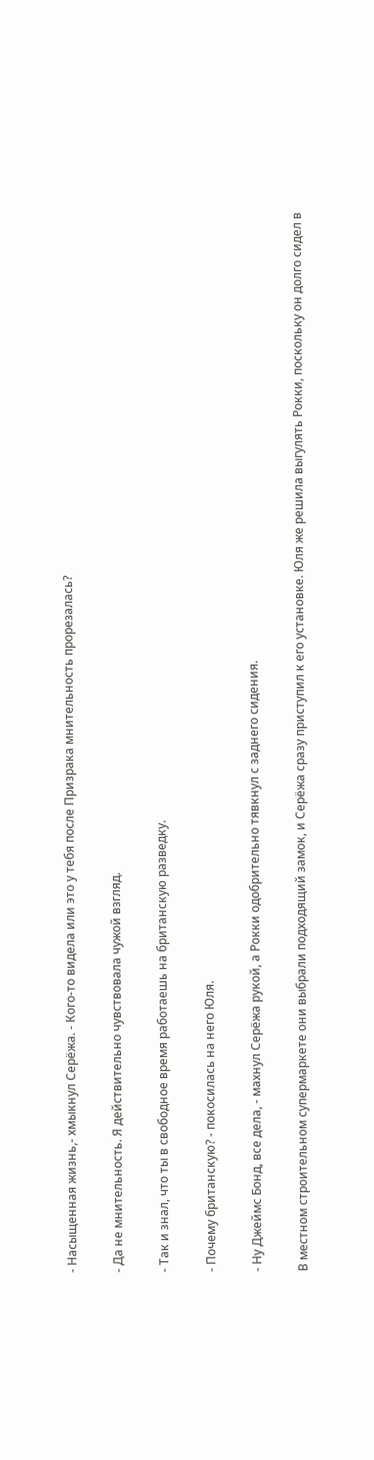- Насыщенная жизнь,- хмыкнул Серёжа. - Кого-то видела или это у тебя после Призрака мнительность прорезалась?

- Да не мнительность. Я действительно чувствовала чужой взгляд.

- Так и знал, что ты в свободное время работаешь на британскую разведку.

- Почему британскую? - покосилась на него Юля.

- Ну Джеймс Бонд, все дела, - махнул Серёжа рукой, а Рокки одобрительно тявкнул с заднего сидения.

В местном строительном супермаркете они выбрали подходящий замок, и Серёжа сразу приступил к его установке. Юля же решила выгулять Рокки, поскольку он долго сидел в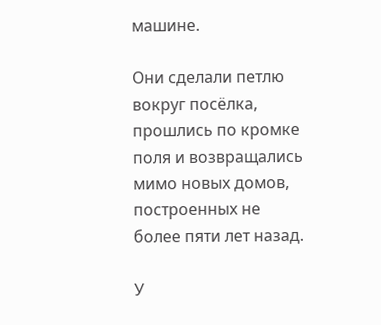машине.

Они сделали петлю вокруг посёлка, прошлись по кромке поля и возвращались мимо новых домов, построенных не более пяти лет назад.

У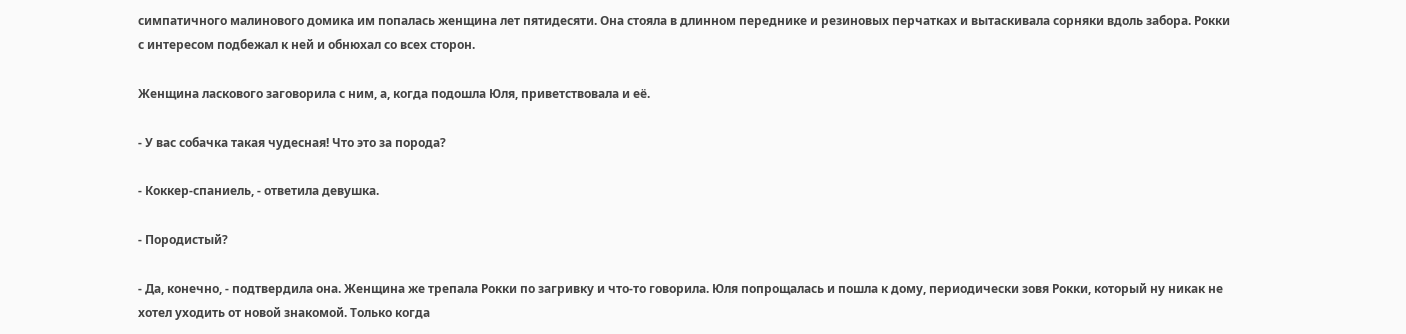симпатичного малинового домика им попалась женщина лет пятидесяти. Она стояла в длинном переднике и резиновых перчатках и вытаскивала сорняки вдоль забора. Рокки с интересом подбежал к ней и обнюхал со всех сторон.

Женщина ласкового заговорила с ним, а, когда подошла Юля, приветствовала и её.

- У вас собачка такая чудесная! Что это за порода?

- Коккер-спаниель, - ответила девушка.

- Породистый?

- Да, конечно, - подтвердила она. Женщина же трепала Рокки по загривку и что-то говорила. Юля попрощалась и пошла к дому, периодически зовя Рокки, который ну никак не хотел уходить от новой знакомой. Только когда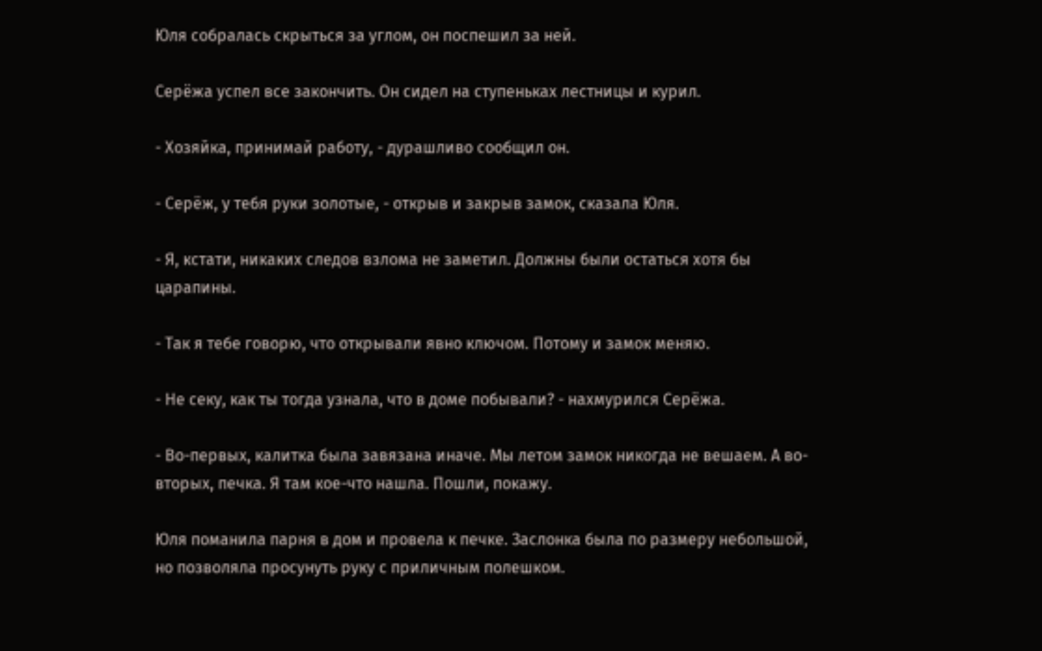Юля собралась скрыться за углом, он поспешил за ней.

Серёжа успел все закончить. Он сидел на ступеньках лестницы и курил.

- Хозяйка, принимай работу, - дурашливо сообщил он.

- Серёж, у тебя руки золотые, - открыв и закрыв замок, сказала Юля.

- Я, кстати, никаких следов взлома не заметил. Должны были остаться хотя бы царапины.

- Так я тебе говорю, что открывали явно ключом. Потому и замок меняю.

- Не секу, как ты тогда узнала, что в доме побывали? - нахмурился Серёжа.

- Во-первых, калитка была завязана иначе. Мы летом замок никогда не вешаем. А во-вторых, печка. Я там кое-что нашла. Пошли, покажу.

Юля поманила парня в дом и провела к печке. Заслонка была по размеру небольшой, но позволяла просунуть руку с приличным полешком.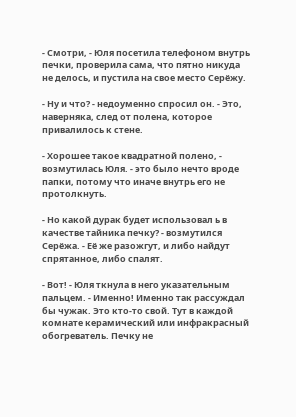- Смотри, - Юля посетила телефоном внутрь печки, проверила сама, что пятно никуда не делось, и пустила на свое место Серёжу.

- Ну и что? - недоуменно спросил он. - Это, наверняка, след от полена, которое привалилось к стене.

- Хорошее такое квадратной полено, - возмутилась Юля. - это было нечто вроде папки, потому что иначе внутрь его не протолкнуть.

- Но какой дурак будет использовал ь в качестве тайника печку? - возмутился Серёжа. - Её же разожгут, и либо найдут спрятанное, либо спалят.

- Вот! - Юля ткнула в него указательным пальцем. - Именно! Именно так рассуждал бы чужак. Это кто-то свой. Тут в каждой комнате керамический или инфракрасный обогреватель. Печку не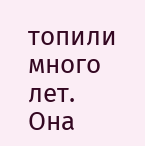топили много лет. Она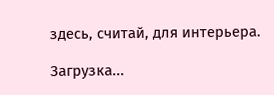здесь, считай, для интерьера.

Загрузка...